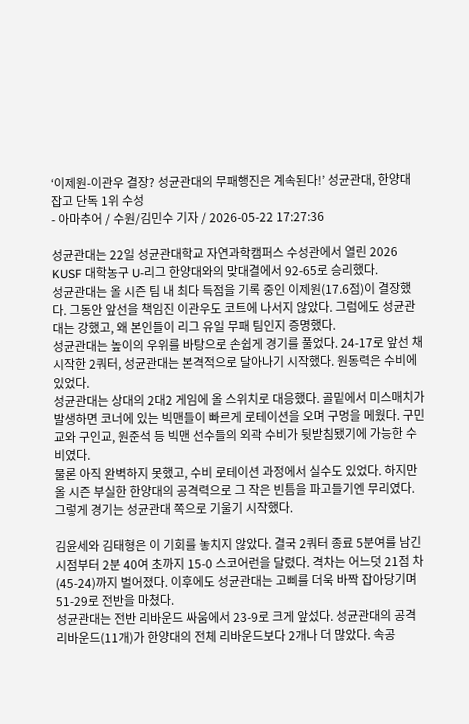‘이제원-이관우 결장? 성균관대의 무패행진은 계속된다!’ 성균관대, 한양대 잡고 단독 1위 수성
- 아마추어 / 수원/김민수 기자 / 2026-05-22 17:27:36

성균관대는 22일 성균관대학교 자연과학캠퍼스 수성관에서 열린 2026 KUSF 대학농구 U-리그 한양대와의 맞대결에서 92-65로 승리했다.
성균관대는 올 시즌 팀 내 최다 득점을 기록 중인 이제원(17.6점)이 결장했다. 그동안 앞선을 책임진 이관우도 코트에 나서지 않았다. 그럼에도 성균관대는 강했고, 왜 본인들이 리그 유일 무패 팀인지 증명했다.
성균관대는 높이의 우위를 바탕으로 손쉽게 경기를 풀었다. 24-17로 앞선 채 시작한 2쿼터, 성균관대는 본격적으로 달아나기 시작했다. 원동력은 수비에 있었다.
성균관대는 상대의 2대2 게임에 올 스위치로 대응했다. 골밑에서 미스매치가 발생하면 코너에 있는 빅맨들이 빠르게 로테이션을 오며 구멍을 메웠다. 구민교와 구인교, 원준석 등 빅맨 선수들의 외곽 수비가 뒷받침됐기에 가능한 수비였다.
물론 아직 완벽하지 못했고, 수비 로테이션 과정에서 실수도 있었다. 하지만 올 시즌 부실한 한양대의 공격력으로 그 작은 빈틈을 파고들기엔 무리였다. 그렇게 경기는 성균관대 쪽으로 기울기 시작했다.

김윤세와 김태형은 이 기회를 놓치지 않았다. 결국 2쿼터 종료 5분여를 남긴 시점부터 2분 40여 초까지 15-0 스코어런을 달렸다. 격차는 어느덧 21점 차(45-24)까지 벌어졌다. 이후에도 성균관대는 고삐를 더욱 바짝 잡아당기며 51-29로 전반을 마쳤다.
성균관대는 전반 리바운드 싸움에서 23-9로 크게 앞섰다. 성균관대의 공격 리바운드(11개)가 한양대의 전체 리바운드보다 2개나 더 많았다. 속공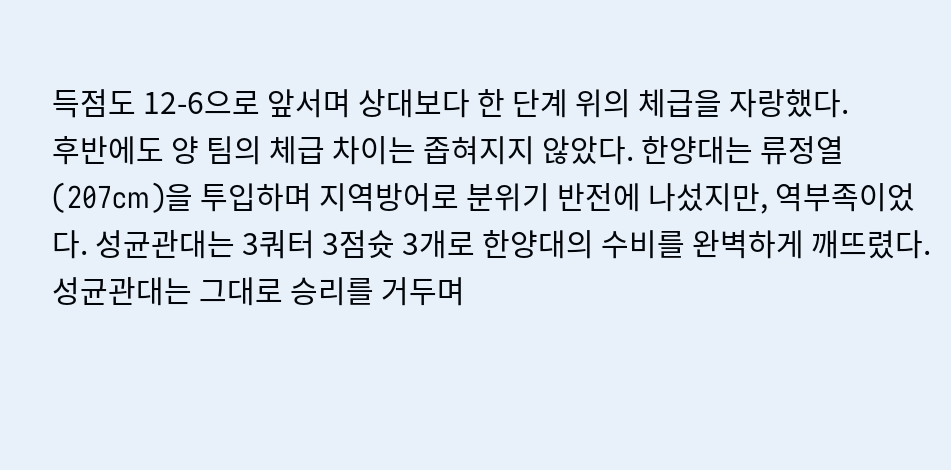득점도 12-6으로 앞서며 상대보다 한 단계 위의 체급을 자랑했다.
후반에도 양 팀의 체급 차이는 좁혀지지 않았다. 한양대는 류정열(207cm)을 투입하며 지역방어로 분위기 반전에 나섰지만, 역부족이었다. 성균관대는 3쿼터 3점슛 3개로 한양대의 수비를 완벽하게 깨뜨렸다.
성균관대는 그대로 승리를 거두며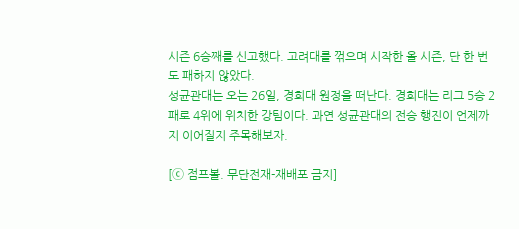시즌 6승째를 신고했다. 고려대를 꺾으며 시작한 올 시즌, 단 한 번도 패하지 않았다.
성균관대는 오는 26일, 경희대 원정을 떠난다. 경희대는 리그 5승 2패로 4위에 위치한 강팀이다. 과연 성균관대의 전승 행진이 언제까지 이어질지 주목해보자.

[ⓒ 점프볼. 무단전재-재배포 금지]